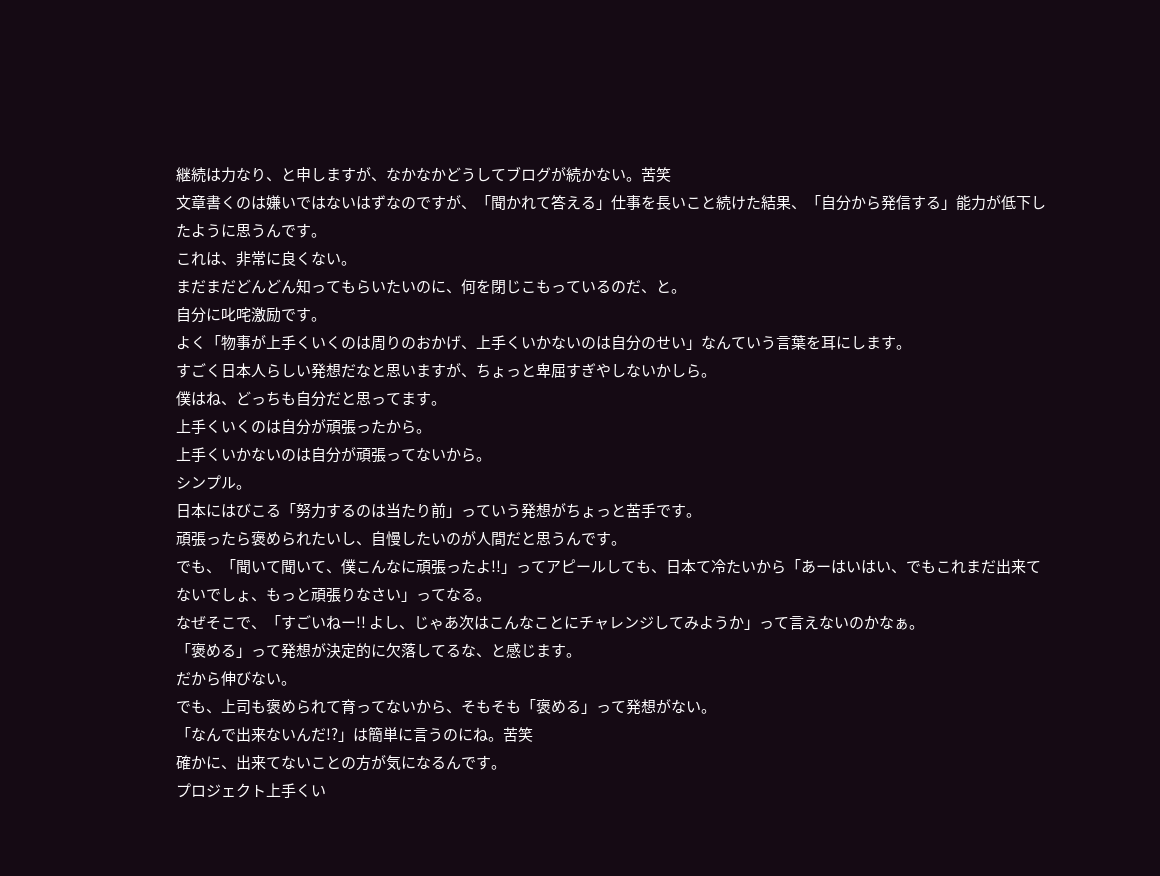継続は力なり、と申しますが、なかなかどうしてブログが続かない。苦笑
文章書くのは嫌いではないはずなのですが、「聞かれて答える」仕事を長いこと続けた結果、「自分から発信する」能力が低下したように思うんです。
これは、非常に良くない。
まだまだどんどん知ってもらいたいのに、何を閉じこもっているのだ、と。
自分に叱咤激励です。
よく「物事が上手くいくのは周りのおかげ、上手くいかないのは自分のせい」なんていう言葉を耳にします。
すごく日本人らしい発想だなと思いますが、ちょっと卑屈すぎやしないかしら。
僕はね、どっちも自分だと思ってます。
上手くいくのは自分が頑張ったから。
上手くいかないのは自分が頑張ってないから。
シンプル。
日本にはびこる「努力するのは当たり前」っていう発想がちょっと苦手です。
頑張ったら褒められたいし、自慢したいのが人間だと思うんです。
でも、「聞いて聞いて、僕こんなに頑張ったよ!!」ってアピールしても、日本て冷たいから「あーはいはい、でもこれまだ出来てないでしょ、もっと頑張りなさい」ってなる。
なぜそこで、「すごいねー!! よし、じゃあ次はこんなことにチャレンジしてみようか」って言えないのかなぁ。
「褒める」って発想が決定的に欠落してるな、と感じます。
だから伸びない。
でも、上司も褒められて育ってないから、そもそも「褒める」って発想がない。
「なんで出来ないんだ!?」は簡単に言うのにね。苦笑
確かに、出来てないことの方が気になるんです。
プロジェクト上手くい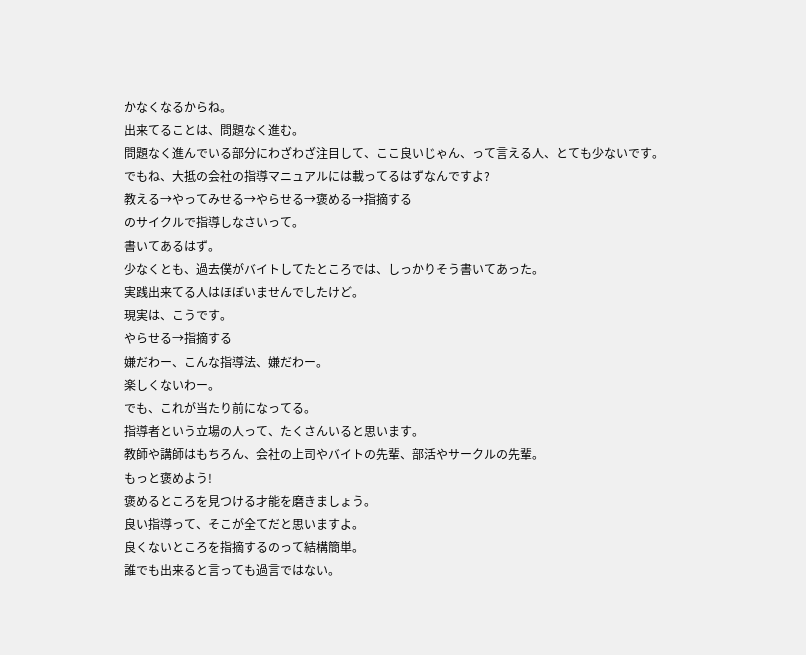かなくなるからね。
出来てることは、問題なく進む。
問題なく進んでいる部分にわざわざ注目して、ここ良いじゃん、って言える人、とても少ないです。
でもね、大抵の会社の指導マニュアルには載ってるはずなんですよ?
教える→やってみせる→やらせる→褒める→指摘する
のサイクルで指導しなさいって。
書いてあるはず。
少なくとも、過去僕がバイトしてたところでは、しっかりそう書いてあった。
実践出来てる人はほぼいませんでしたけど。
現実は、こうです。
やらせる→指摘する
嫌だわー、こんな指導法、嫌だわー。
楽しくないわー。
でも、これが当たり前になってる。
指導者という立場の人って、たくさんいると思います。
教師や講師はもちろん、会社の上司やバイトの先輩、部活やサークルの先輩。
もっと褒めよう!
褒めるところを見つける才能を磨きましょう。
良い指導って、そこが全てだと思いますよ。
良くないところを指摘するのって結構簡単。
誰でも出来ると言っても過言ではない。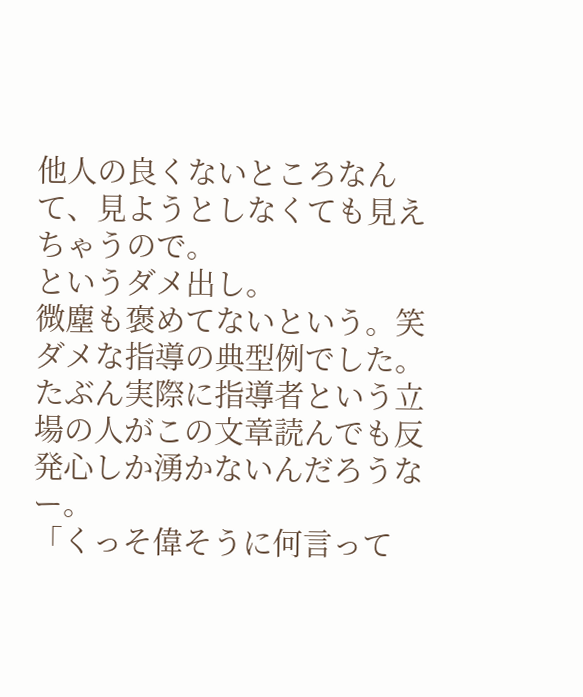他人の良くないところなんて、見ようとしなくても見えちゃうので。
というダメ出し。
微塵も褒めてないという。笑
ダメな指導の典型例でした。
たぶん実際に指導者という立場の人がこの文章読んでも反発心しか湧かないんだろうなー。
「くっそ偉そうに何言って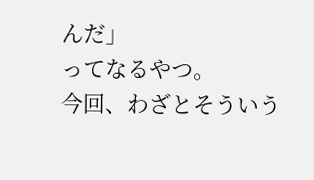んだ」
ってなるやつ。
今回、わざとそういう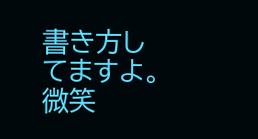書き方してますよ。微笑